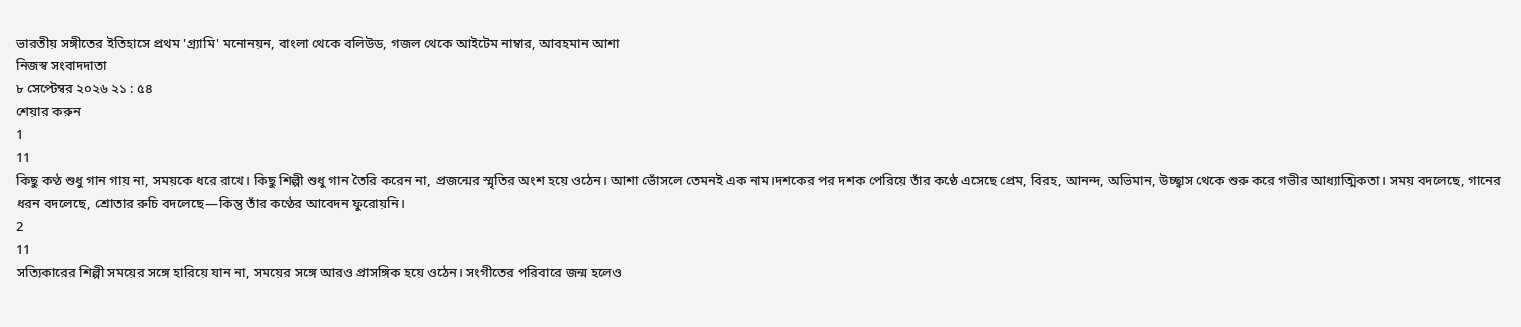ভারতীয় সঙ্গীতের ইতিহাসে প্রথম 'গ্র্যামি' মনোনয়ন, বাংলা থেকে বলিউড, গজল থেকে আইটেম নাম্বার, আবহমান আশা
নিজস্ব সংবাদদাতা
৮ সেপ্টেম্বর ২০২৬ ২১ : ৫৪
শেয়ার করুন
1
11
কিছু কণ্ঠ শুধু গান গায় না, সময়কে ধরে রাখে। কিছু শিল্পী শুধু গান তৈরি করেন না, প্রজন্মের স্মৃতির অংশ হয়ে ওঠেন। আশা ভোঁসলে তেমনই এক নাম।দশকের পর দশক পেরিয়ে তাঁর কণ্ঠে এসেছে প্রেম, বিরহ, আনন্দ, অভিমান, উচ্ছ্বাস থেকে শুরু করে গভীর আধ্যাত্মিকতা। সময় বদলেছে, গানের ধরন বদলেছে, শ্রোতার রুচি বদলেছে—কিন্তু তাঁর কণ্ঠের আবেদন ফুরোয়নি।
2
11
সত্যিকারের শিল্পী সময়ের সঙ্গে হারিয়ে যান না, সময়ের সঙ্গে আরও প্রাসঙ্গিক হয়ে ওঠেন। সংগীতের পরিবারে জন্ম হলেও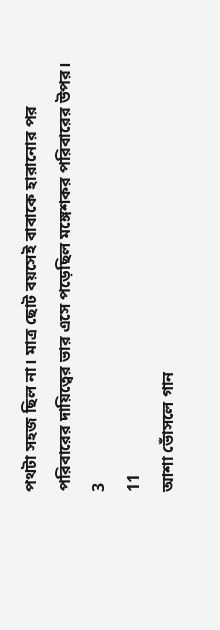পথটা সহজ ছিল না। মাত্র ছোট বয়সেই বাবাকে হারানোর পর পরিবারের দায়িত্বের ভার এসে পড়েছিল মঙ্গেশকর পরিবারের উপর।
3
11
আশা ভোঁসলে গান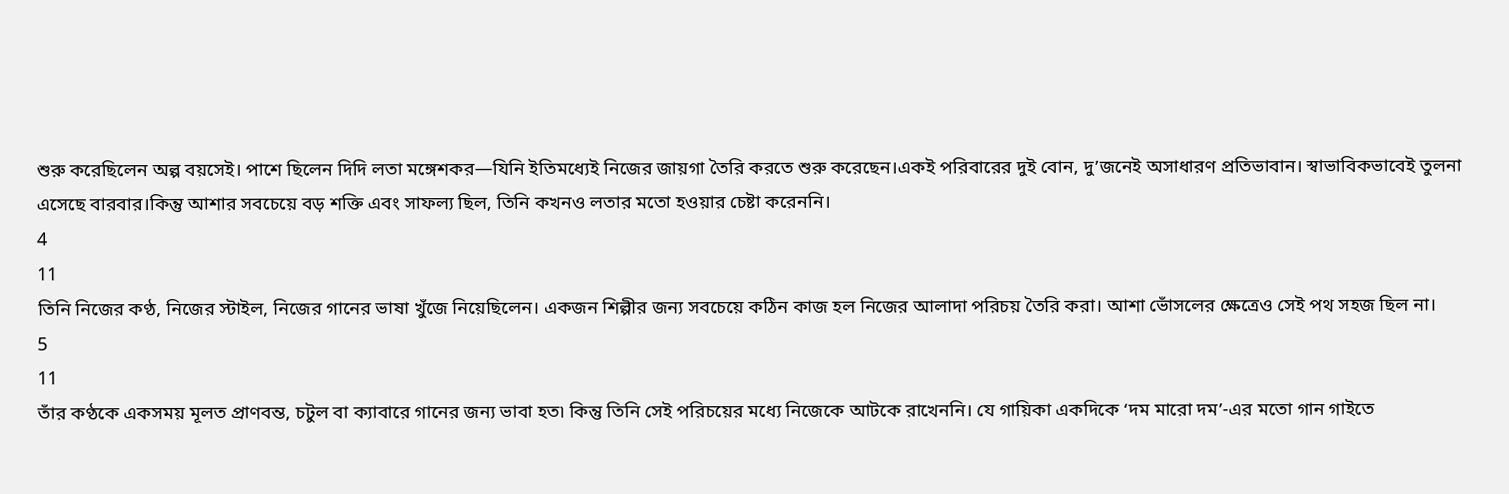শুরু করেছিলেন অল্প বয়সেই। পাশে ছিলেন দিদি লতা মঙ্গেশকর—যিনি ইতিমধ্যেই নিজের জায়গা তৈরি করতে শুরু করেছেন।একই পরিবারের দুই বোন, দু’জনেই অসাধারণ প্রতিভাবান। স্বাভাবিকভাবেই তুলনা এসেছে বারবার।কিন্তু আশার সবচেয়ে বড় শক্তি এবং সাফল্য ছিল, তিনি কখনও লতার মতো হওয়ার চেষ্টা করেননি।
4
11
তিনি নিজের কণ্ঠ, নিজের স্টাইল, নিজের গানের ভাষা খুঁজে নিয়েছিলেন। একজন শিল্পীর জন্য সবচেয়ে কঠিন কাজ হল নিজের আলাদা পরিচয় তৈরি করা। আশা ভোঁসলের ক্ষেত্রেও সেই পথ সহজ ছিল না।
5
11
তাঁর কণ্ঠকে একসময় মূলত প্রাণবন্ত, চটুল বা ক্যাবারে গানের জন্য ভাবা হত৷ কিন্তু তিনি সেই পরিচয়ের মধ্যে নিজেকে আটকে রাখেননি। যে গায়িকা একদিকে ‘দম মারো দম’-এর মতো গান গাইতে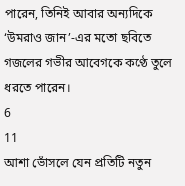পারেন, তিনিই আবার অন্যদিকে ‘উমরাও জান’-এর মতো ছবিতে গজলের গভীর আবেগকে কণ্ঠে তুলে ধরতে পারেন।
6
11
আশা ভোঁসলে যেন প্রতিটি নতুন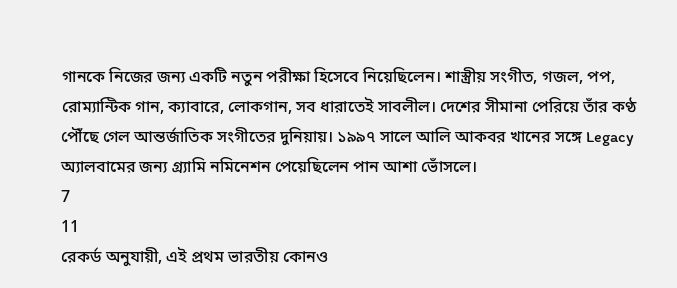গানকে নিজের জন্য একটি নতুন পরীক্ষা হিসেবে নিয়েছিলেন। শাস্ত্রীয় সংগীত, গজল, পপ, রোম্যান্টিক গান, ক্যাবারে, লোকগান, সব ধারাতেই সাবলীল। দেশের সীমানা পেরিয়ে তাঁর কণ্ঠ পৌঁছে গেল আন্তর্জাতিক সংগীতের দুনিয়ায়। ১৯৯৭ সালে আলি আকবর খানের সঙ্গে Legacy অ্যালবামের জন্য গ্র্যামি নমিনেশন পেয়েছিলেন পান আশা ভোঁসলে।
7
11
রেকর্ড অনুযায়ী, এই প্রথম ভারতীয় কোনও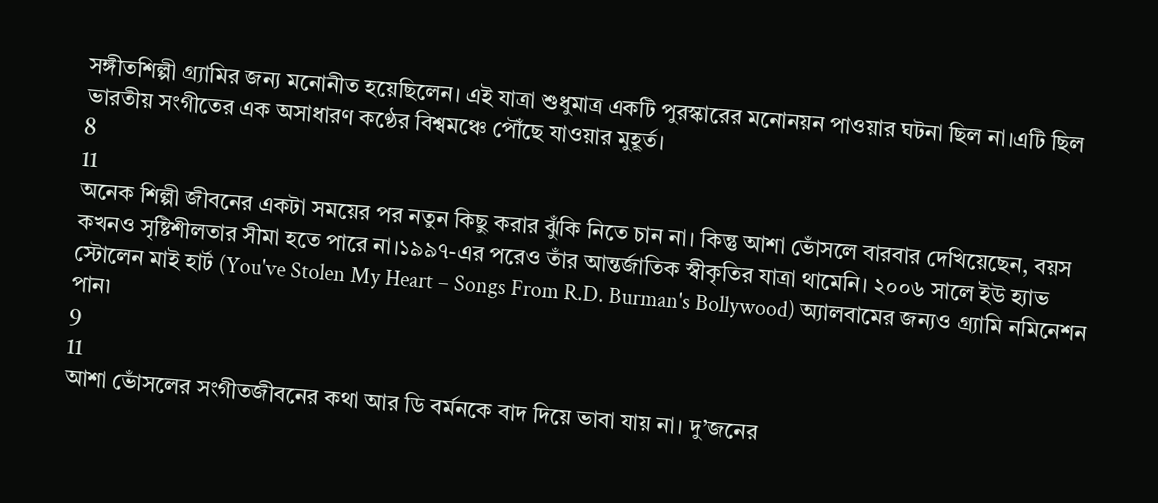সঙ্গীতশিল্পী গ্র্যামির জন্য মনোনীত হয়েছিলেন। এই যাত্রা শুধুমাত্র একটি পুরস্কারের মনোনয়ন পাওয়ার ঘটনা ছিল না।এটি ছিল ভারতীয় সংগীতের এক অসাধারণ কণ্ঠের বিশ্বমঞ্চে পৌঁছে যাওয়ার মুহূর্ত।
8
11
অনেক শিল্পী জীবনের একটা সময়ের পর নতুন কিছু করার ঝুঁকি নিতে চান না। কিন্তু আশা ভোঁসলে বারবার দেখিয়েছেন, বয়স কখনও সৃষ্টিশীলতার সীমা হতে পারে না।১৯৯৭-এর পরেও তাঁর আন্তর্জাতিক স্বীকৃতির যাত্রা থামেনি। ২০০৬ সালে ইউ হ্যাভ স্টোলেন মাই হার্ট (You've Stolen My Heart – Songs From R.D. Burman's Bollywood) অ্যালবামের জন্যও গ্র্যামি নমিনেশন পান৷
9
11
আশা ভোঁসলের সংগীতজীবনের কথা আর ডি বর্মনকে বাদ দিয়ে ভাবা যায় না। দু’জনের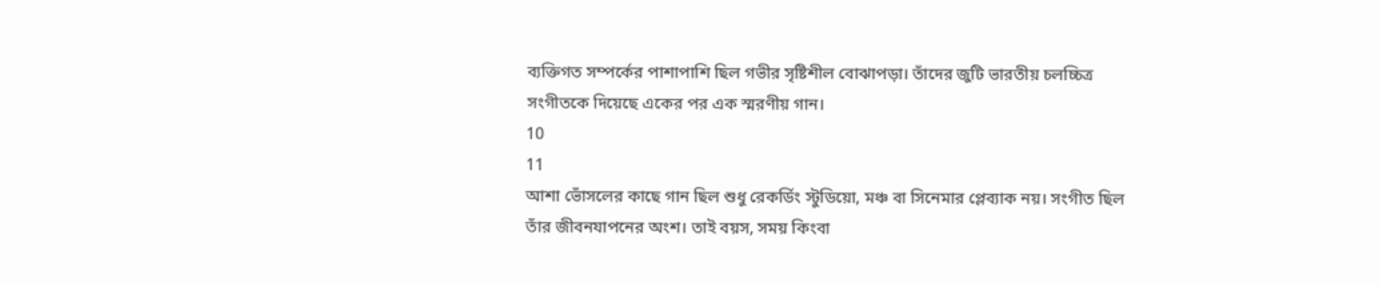ব্যক্তিগত সম্পর্কের পাশাপাশি ছিল গভীর সৃষ্টিশীল বোঝাপড়া। তাঁদের জুটি ভারতীয় চলচ্চিত্র সংগীতকে দিয়েছে একের পর এক স্মরণীয় গান।
10
11
আশা ভোঁসলের কাছে গান ছিল শুধু রেকর্ডিং স্টুডিয়ো, মঞ্চ বা সিনেমার প্লেব্যাক নয়। সংগীত ছিল তাঁর জীবনযাপনের অংশ। তাই বয়স, সময় কিংবা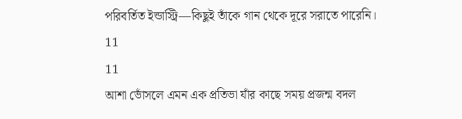পরিবর্তিত ইন্ডাস্ট্রি—কিছুই তাঁকে গান থেকে দূরে সরাতে পারেনি।
11
11
আশা ভোঁসলে এমন এক প্রতিভা যাঁর কাছে সময় প্রজন্ম বদল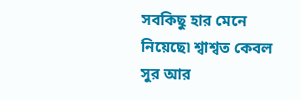সবকিছু হার মেনে নিয়েছে৷ শ্বাশ্বত কেবল সুর আর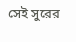সেই সুরের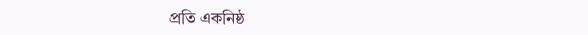প্রতি একনিষ্ঠ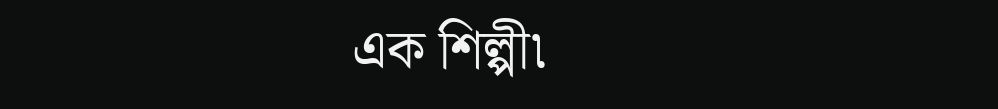এক শিল্পী৷